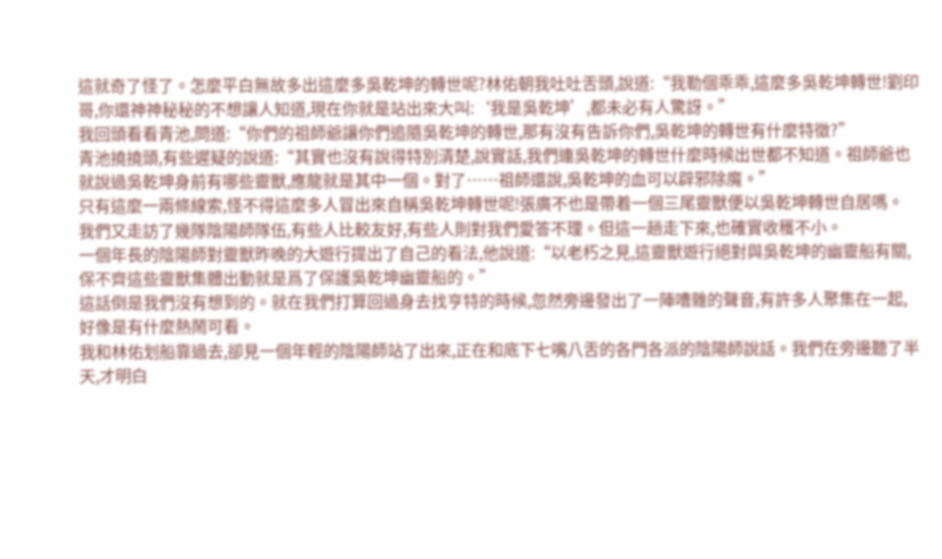這就奇了怪了。怎麼平白無故多出這麼多吳乾坤的轉世呢?林佑朝我吐吐舌頭,說道:“我勒個乖乖,這麼多吳乾坤轉世!劉印哥,你還神神秘秘的不想讓人知道,現在你就是站出來大叫:‘我是吳乾坤’,都未必有人驚訝。”
我回頭看看青池,問道:“你們的祖師爺讓你們追隨吳乾坤的轉世,那有沒有告訴你們,吳乾坤的轉世有什麼特徵?”
青池撓撓頭,有些遲疑的說道:“其實也沒有說得特別清楚,說實話,我們連吳乾坤的轉世什麼時候出世都不知道。祖師爺也就說過吳乾坤身前有哪些靈獸,應龍就是其中一個。對了……祖師還說,吳乾坤的血可以辟邪除魔。”
只有這麼一兩條線索,怪不得這麼多人冒出來自稱吳乾坤轉世呢!張廣不也是帶着一個三尾靈獸便以吳乾坤轉世自居嗎。
我們又走訪了幾隊陰陽師隊伍,有些人比較友好,有些人則對我們愛答不理。但這一趟走下來,也確實收穫不小。
一個年長的陰陽師對靈獸昨晚的大遊行提出了自己的看法,他說道:“以老朽之見,這靈獸遊行絕對與吳乾坤的幽靈船有關,保不齊這些靈獸集體出動就是爲了保護吳乾坤幽靈船的。”
這話倒是我們沒有想到的。就在我們打算回過身去找亨特的時候,忽然旁邊發出了一陣嘈雜的聲音,有許多人聚集在一起,好像是有什麼熱鬧可看。
我和林佑划船靠過去,卻見一個年輕的陰陽師站了出來,正在和底下七嘴八舌的各門各派的陰陽師說話。我們在旁邊聽了半天,才明白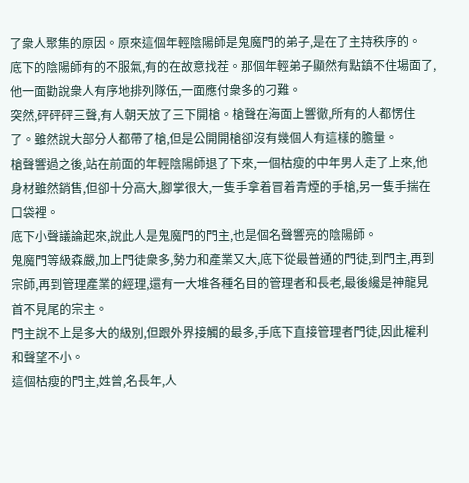了衆人聚集的原因。原來這個年輕陰陽師是鬼魔門的弟子,是在了主持秩序的。
底下的陰陽師有的不服氣,有的在故意找茬。那個年輕弟子顯然有點鎮不住場面了,他一面勸說衆人有序地排列隊伍,一面應付衆多的刁難。
突然,砰砰砰三聲,有人朝天放了三下開槍。槍聲在海面上響徹,所有的人都愣住了。雖然說大部分人都帶了槍,但是公開開槍卻沒有幾個人有這樣的膽量。
槍聲響過之後,站在前面的年輕陰陽師退了下來,一個枯瘦的中年男人走了上來,他身材雖然銷售,但卻十分高大,腳掌很大,一隻手拿着冒着青煙的手槍,另一隻手揣在口袋裡。
底下小聲議論起來,說此人是鬼魔門的門主,也是個名聲響亮的陰陽師。
鬼魔門等級森嚴,加上門徒衆多,勢力和產業又大,底下從最普通的門徒,到門主,再到宗師,再到管理產業的經理,還有一大堆各種名目的管理者和長老,最後纔是神龍見首不見尾的宗主。
門主說不上是多大的級別,但跟外界接觸的最多,手底下直接管理者門徒,因此權利和聲望不小。
這個枯瘦的門主,姓曾,名長年,人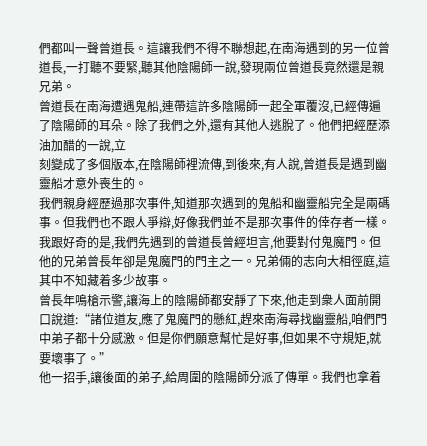們都叫一聲曾道長。這讓我們不得不聯想起,在南海遇到的另一位曾道長,一打聽不要緊,聽其他陰陽師一說,發現兩位曾道長竟然還是親兄弟。
曾道長在南海遭遇鬼船,連帶這許多陰陽師一起全軍覆沒,已經傳遍了陰陽師的耳朵。除了我們之外,還有其他人逃脫了。他們把經歷添油加醋的一說,立
刻變成了多個版本,在陰陽師裡流傳,到後來,有人說,曾道長是遇到幽靈船才意外喪生的。
我們親身經歷過那次事件,知道那次遇到的鬼船和幽靈船完全是兩碼事。但我們也不跟人爭辯,好像我們並不是那次事件的倖存者一樣。
我跟好奇的是,我們先遇到的曾道長曾經坦言,他要對付鬼魔門。但他的兄弟曾長年卻是鬼魔門的門主之一。兄弟倆的志向大相徑庭,這其中不知藏着多少故事。
曾長年鳴槍示警,讓海上的陰陽師都安靜了下來,他走到衆人面前開口說道:“諸位道友,應了鬼魔門的懸紅,趕來南海尋找幽靈船,咱們門中弟子都十分感激。但是你們願意幫忙是好事,但如果不守規矩,就要壞事了。”
他一招手,讓後面的弟子,給周圍的陰陽師分派了傳單。我們也拿着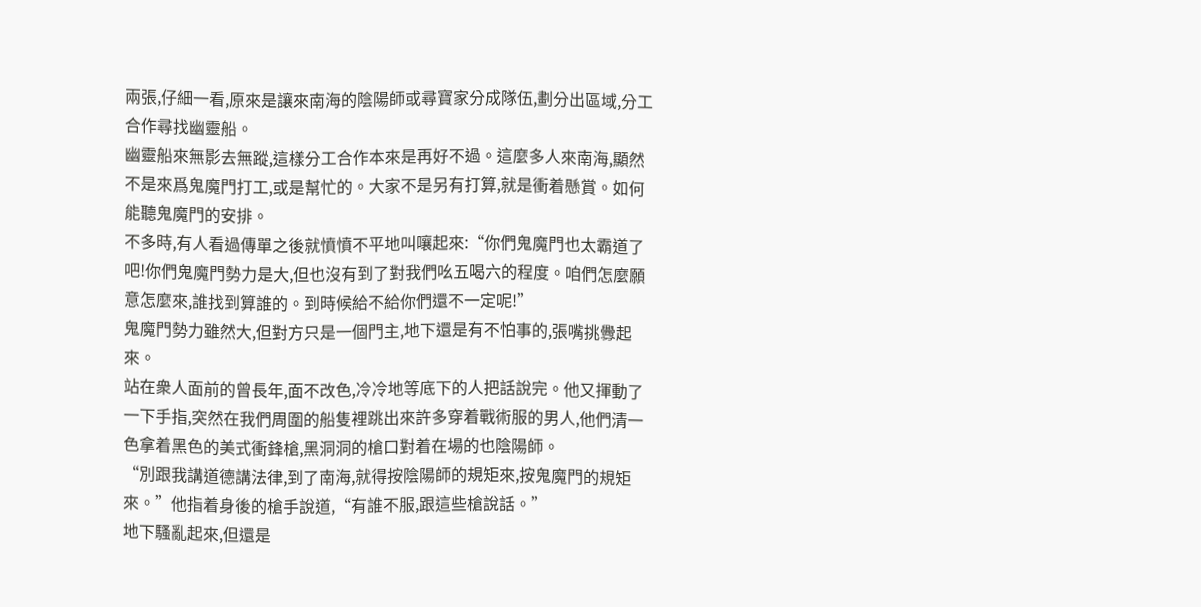兩張,仔細一看,原來是讓來南海的陰陽師或尋寶家分成隊伍,劃分出區域,分工合作尋找幽靈船。
幽靈船來無影去無蹤,這樣分工合作本來是再好不過。這麼多人來南海,顯然不是來爲鬼魔門打工,或是幫忙的。大家不是另有打算,就是衝着懸賞。如何能聽鬼魔門的安排。
不多時,有人看過傳單之後就憤憤不平地叫嚷起來:“你們鬼魔門也太霸道了吧!你們鬼魔門勢力是大,但也沒有到了對我們吆五喝六的程度。咱們怎麼願意怎麼來,誰找到算誰的。到時候給不給你們還不一定呢!”
鬼魔門勢力雖然大,但對方只是一個門主,地下還是有不怕事的,張嘴挑釁起來。
站在衆人面前的曾長年,面不改色,冷冷地等底下的人把話說完。他又揮動了一下手指,突然在我們周圍的船隻裡跳出來許多穿着戰術服的男人,他們清一色拿着黑色的美式衝鋒槍,黑洞洞的槍口對着在場的也陰陽師。
“別跟我講道德講法律,到了南海,就得按陰陽師的規矩來,按鬼魔門的規矩來。”他指着身後的槍手說道,“有誰不服,跟這些槍說話。”
地下騷亂起來,但還是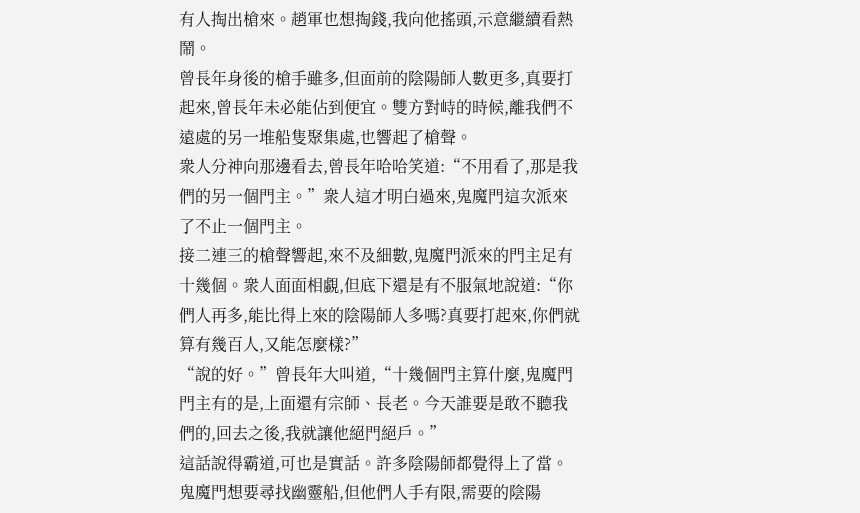有人掏出槍來。趙軍也想掏錢,我向他搖頭,示意繼續看熱鬧。
曾長年身後的槍手雖多,但面前的陰陽師人數更多,真要打起來,曾長年未必能佔到便宜。雙方對峙的時候,離我們不遠處的另一堆船隻聚集處,也響起了槍聲。
衆人分神向那邊看去,曾長年哈哈笑道:“不用看了,那是我們的另一個門主。”衆人這才明白過來,鬼魔門這次派來了不止一個門主。
接二連三的槍聲響起,來不及細數,鬼魔門派來的門主足有十幾個。衆人面面相覷,但底下還是有不服氣地說道:“你們人再多,能比得上來的陰陽師人多嗎?真要打起來,你們就算有幾百人,又能怎麼樣?”
“說的好。”曾長年大叫道,“十幾個門主算什麼,鬼魔門門主有的是,上面還有宗師、長老。今天誰要是敢不聽我們的,回去之後,我就讓他絕門絕戶。”
這話說得霸道,可也是實話。許多陰陽師都覺得上了當。鬼魔門想要尋找幽靈船,但他們人手有限,需要的陰陽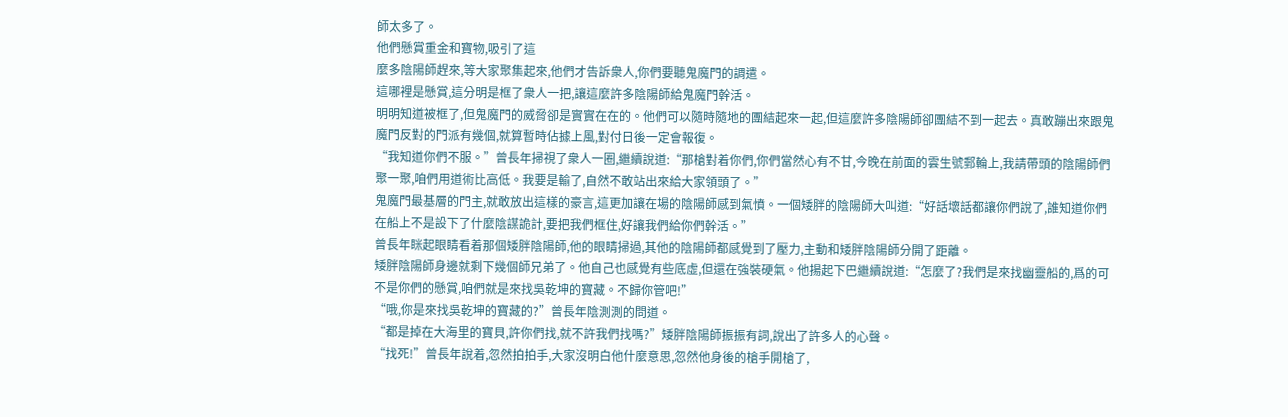師太多了。
他們懸賞重金和寶物,吸引了這
麼多陰陽師趕來,等大家聚集起來,他們才告訴衆人,你們要聽鬼魔門的調遣。
這哪裡是懸賞,這分明是框了衆人一把,讓這麼許多陰陽師給鬼魔門幹活。
明明知道被框了,但鬼魔門的威脅卻是實實在在的。他們可以隨時隨地的團結起來一起,但這麼許多陰陽師卻團結不到一起去。真敢蹦出來跟鬼魔門反對的門派有幾個,就算暫時佔據上風,對付日後一定會報復。
“我知道你們不服。”曾長年掃視了衆人一圈,繼續說道:“那槍對着你們,你們當然心有不甘,今晚在前面的雲生號郵輪上,我請帶頭的陰陽師們聚一聚,咱們用道術比高低。我要是輸了,自然不敢站出來給大家領頭了。”
鬼魔門最基層的門主,就敢放出這樣的豪言,這更加讓在場的陰陽師感到氣憤。一個矮胖的陰陽師大叫道:“好話壞話都讓你們說了,誰知道你們在船上不是設下了什麼陰謀詭計,要把我們框住,好讓我們給你們幹活。”
曾長年眯起眼睛看着那個矮胖陰陽師,他的眼睛掃過,其他的陰陽師都感覺到了壓力,主動和矮胖陰陽師分開了距離。
矮胖陰陽師身邊就剩下幾個師兄弟了。他自己也感覺有些底虛,但還在強裝硬氣。他揚起下巴繼續說道:“怎麼了?我們是來找幽靈船的,爲的可不是你們的懸賞,咱們就是來找吳乾坤的寶藏。不歸你管吧!”
“哦,你是來找吳乾坤的寶藏的?”曾長年陰測測的問道。
“都是掉在大海里的寶貝,許你們找,就不許我們找嗎?”矮胖陰陽師振振有詞,說出了許多人的心聲。
“找死!”曾長年說着,忽然拍拍手,大家沒明白他什麼意思,忽然他身後的槍手開槍了,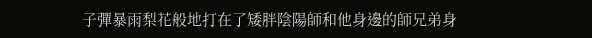子彈暴雨梨花般地打在了矮胖陰陽師和他身邊的師兄弟身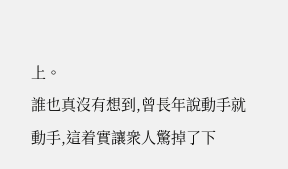上。
誰也真沒有想到,曾長年說動手就動手,這着實讓衆人驚掉了下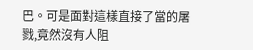巴。可是面對這樣直接了當的屠戮,竟然沒有人阻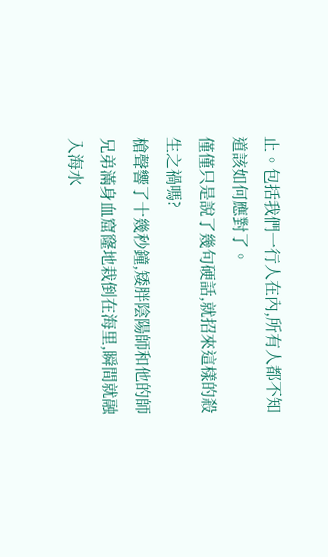止。包括我們一行人在內,所有人都不知道該如何應對了。
僅僅只是說了幾句硬話,就招來這樣的殺生之禍嗎?
槍聲響了十幾秒鐘,矮胖陰陽師和他的師兄弟滿身血窟窿地栽倒在海里,瞬間就融入海水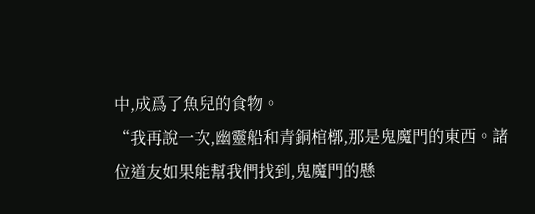中,成爲了魚兒的食物。
“我再說一次,幽靈船和青銅棺槨,那是鬼魔門的東西。諸位道友如果能幫我們找到,鬼魔門的懸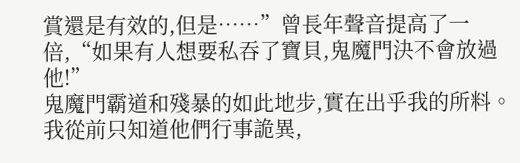賞還是有效的,但是……”曾長年聲音提高了一倍,“如果有人想要私吞了寶貝,鬼魔門決不會放過他!”
鬼魔門霸道和殘暴的如此地步,實在出乎我的所料。我從前只知道他們行事詭異,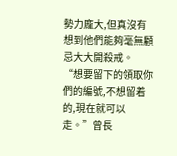勢力龐大,但真沒有想到他們能夠毫無顧忌大大開殺戒。
“想要留下的領取你們的編號,不想留着的,現在就可以走。”曾長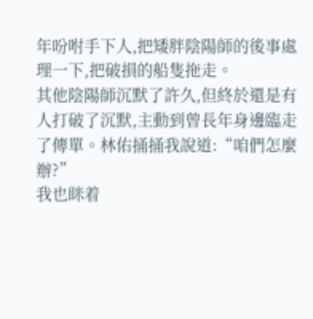年吩咐手下人,把矮胖陰陽師的後事處理一下,把破損的船隻拖走。
其他陰陽師沉默了許久,但終於還是有人打破了沉默,主動到曾長年身邊臨走了傳單。林佑捅捅我說道:“咱們怎麼辦?”
我也眯着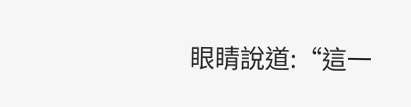眼睛說道:“這一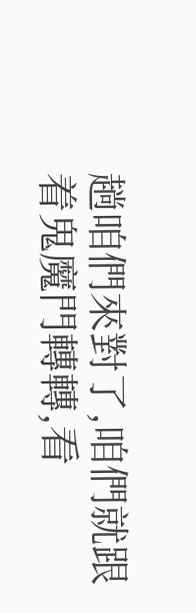趟咱們來對了,咱們就跟着鬼魔門轉轉,看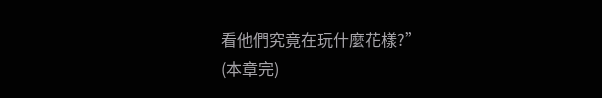看他們究竟在玩什麼花樣?”
(本章完)